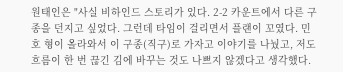원태인은 "사실 비하인드 스토리가 있다. 2-2 카운트에서 다른 구종을 던지고 싶었다. 그런데 타임이 걸리면서 플랜이 꼬였다. 민호 형이 올라와서 이 구종(직구)로 가자고 이야기를 나눴고, 저도 흐름이 한 번 끊긴 김에 바꾸는 것도 나쁘지 않겠다고 생각했다.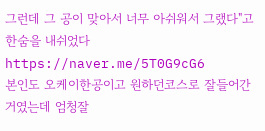그런데 그 공이 맞아서 너무 아쉬워서 그랬다"고 한숨을 내쉬었다
https://naver.me/5T0G9cG6
본인도 오케이한공이고 원하던코스로 잘들어간거였는데 엄청잘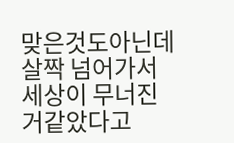맞은것도아닌데 살짝 넘어가서 세상이 무너진거같았다고